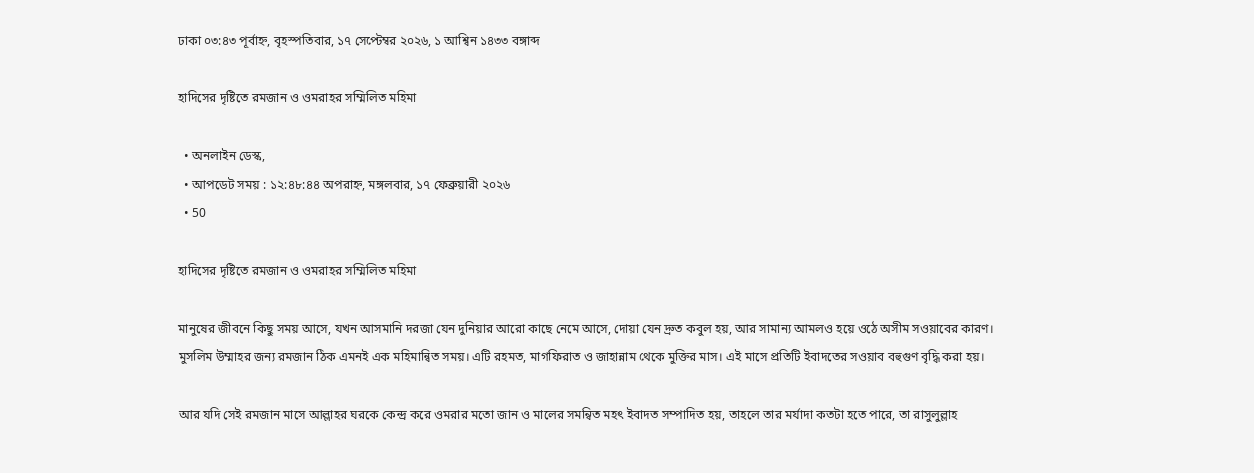ঢাকা ০৩:৪৩ পূর্বাহ্ন, বৃহস্পতিবার, ১৭ সেপ্টেম্বর ২০২৬, ১ আশ্বিন ১৪৩৩ বঙ্গাব্দ

হাদিসের দৃষ্টিতে রমজান ও ওমরাহর সম্মিলিত মহিমা

  • অনলাইন ডেস্ক,
  • আপডেট সময় : ১২:৪৮:৪৪ অপরাহ্ন, মঙ্গলবার, ১৭ ফেব্রুয়ারী ২০২৬
  • 50

হাদিসের দৃষ্টিতে রমজান ও ওমরাহর সম্মিলিত মহিমা

মানুষের জীবনে কিছু সময় আসে, যখন আসমানি দরজা যেন দুনিয়ার আরো কাছে নেমে আসে, দোয়া যেন দ্রুত কবুল হয়, আর সামান্য আমলও হয়ে ওঠে অসীম সওয়াবের কারণ। মুসলিম উম্মাহর জন্য রমজান ঠিক এমনই এক মহিমান্বিত সময়। এটি রহমত, মাগফিরাত ও জাহান্নাম থেকে মুক্তির মাস। এই মাসে প্রতিটি ইবাদতের সওয়াব বহুগুণ বৃদ্ধি করা হয়।

আর যদি সেই রমজান মাসে আল্লাহর ঘরকে কেন্দ্র করে ওমরার মতো জান ও মালের সমন্বিত মহৎ ইবাদত সম্পাদিত হয়, তাহলে তার মর্যাদা কতটা হতে পারে, তা রাসুলুল্লাহ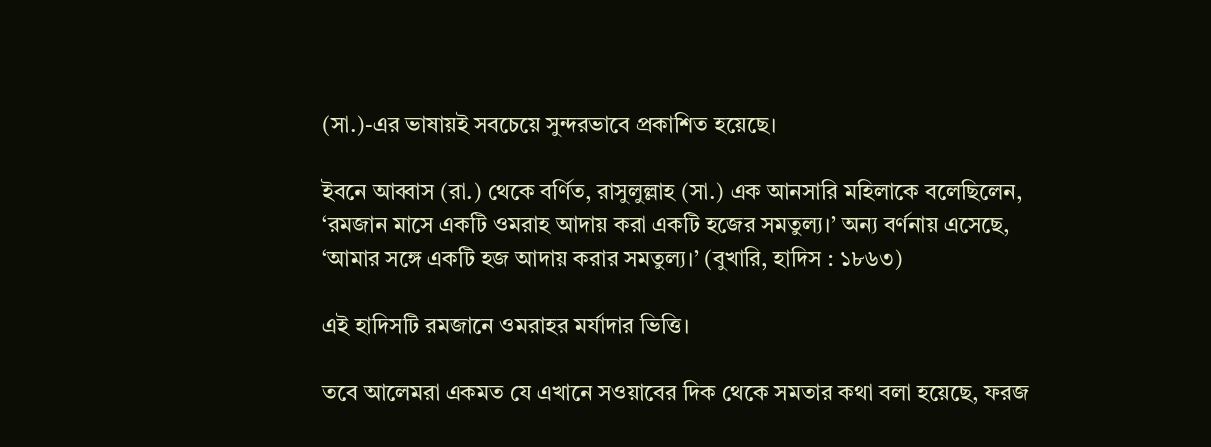(সা.)-এর ভাষায়ই সবচেয়ে সুন্দরভাবে প্রকাশিত হয়েছে।

ইবনে আব্বাস (রা.) থেকে বর্ণিত, রাসুলুল্লাহ (সা.) এক আনসারি মহিলাকে বলেছিলেন, ‘রমজান মাসে একটি ওমরাহ আদায় করা একটি হজের সমতুল্য।’ অন্য বর্ণনায় এসেছে, ‘আমার সঙ্গে একটি হজ আদায় করার সমতুল্য।’ (বুখারি, হাদিস : ১৮৬৩)

এই হাদিসটি রমজানে ওমরাহর মর্যাদার ভিত্তি।

তবে আলেমরা একমত যে এখানে সওয়াবের দিক থেকে সমতার কথা বলা হয়েছে, ফরজ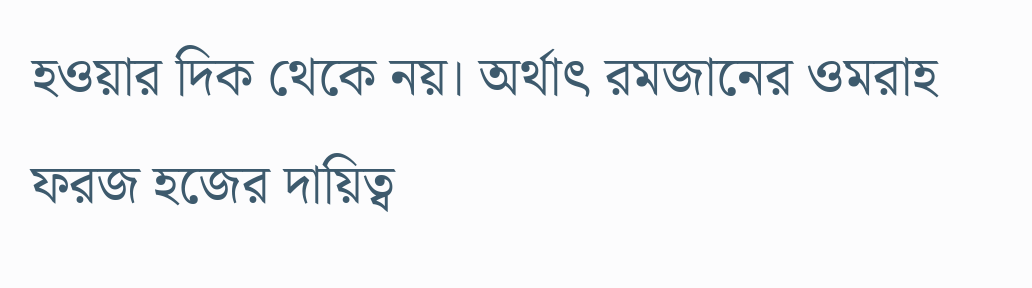হওয়ার দিক থেকে নয়। অর্থাৎ রমজানের ওমরাহ ফরজ হজের দায়িত্ব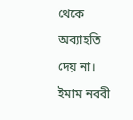থেকে অব্যাহতি দেয় না। ইমাম নববী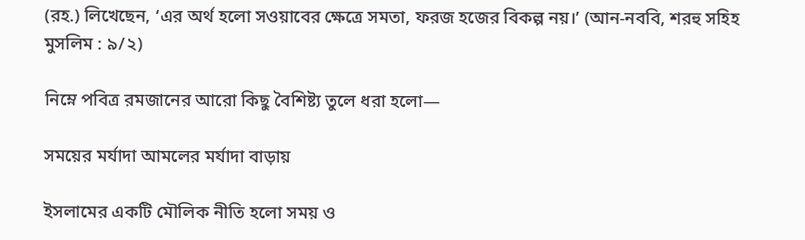(রহ.) লিখেছেন, ‘এর অর্থ হলো সওয়াবের ক্ষেত্রে সমতা, ফরজ হজের বিকল্প নয়।’ (আন-নববি, শরহু সহিহ মুসলিম : ৯/২)

নিম্নে পবিত্র রমজানের আরো কিছু বৈশিষ্ট্য তুলে ধরা হলো—

সময়ের মর্যাদা আমলের মর্যাদা বাড়ায়

ইসলামের একটি মৌলিক নীতি হলো সময় ও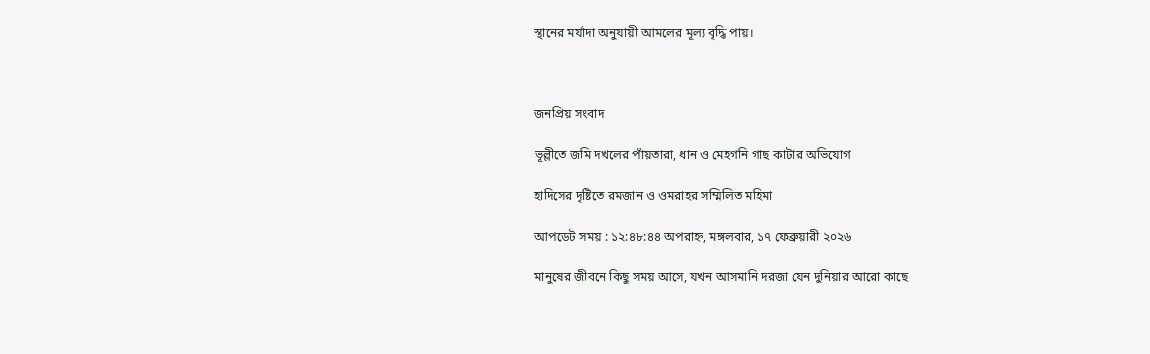স্থানের মর্যাদা অনুযায়ী আমলের মূল্য বৃদ্ধি পায়।



জনপ্রিয় সংবাদ

ভূল্লীতে জমি দখলের পাঁয়তারা, ধান ও মেহগনি গাছ কাটার অভিযোগ

হাদিসের দৃষ্টিতে রমজান ও ওমরাহর সম্মিলিত মহিমা

আপডেট সময় : ১২:৪৮:৪৪ অপরাহ্ন, মঙ্গলবার, ১৭ ফেব্রুয়ারী ২০২৬

মানুষের জীবনে কিছু সময় আসে, যখন আসমানি দরজা যেন দুনিয়ার আরো কাছে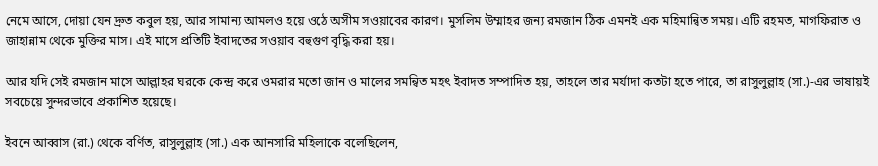নেমে আসে, দোয়া যেন দ্রুত কবুল হয়, আর সামান্য আমলও হয়ে ওঠে অসীম সওয়াবের কারণ। মুসলিম উম্মাহর জন্য রমজান ঠিক এমনই এক মহিমান্বিত সময়। এটি রহমত, মাগফিরাত ও জাহান্নাম থেকে মুক্তির মাস। এই মাসে প্রতিটি ইবাদতের সওয়াব বহুগুণ বৃদ্ধি করা হয়।

আর যদি সেই রমজান মাসে আল্লাহর ঘরকে কেন্দ্র করে ওমরার মতো জান ও মালের সমন্বিত মহৎ ইবাদত সম্পাদিত হয়, তাহলে তার মর্যাদা কতটা হতে পারে, তা রাসুলুল্লাহ (সা.)-এর ভাষায়ই সবচেয়ে সুন্দরভাবে প্রকাশিত হয়েছে।

ইবনে আব্বাস (রা.) থেকে বর্ণিত, রাসুলুল্লাহ (সা.) এক আনসারি মহিলাকে বলেছিলেন,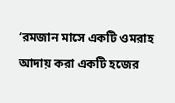‘রমজান মাসে একটি ওমরাহ আদায় করা একটি হজের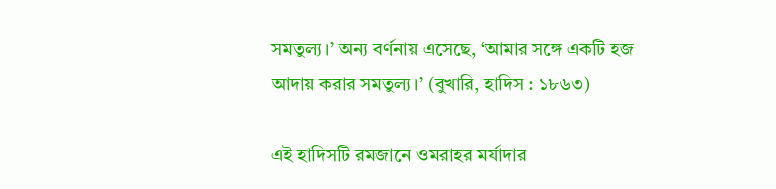সমতুল্য।’ অন্য বর্ণনায় এসেছে, ‘আমার সঙ্গে একটি হজ আদায় করার সমতুল্য।’ (বুখারি, হাদিস : ১৮৬৩)

এই হাদিসটি রমজানে ওমরাহর মর্যাদার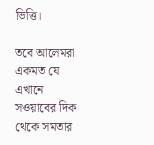ভিত্তি।

তবে আলেমরা একমত যে এখানে সওয়াবের দিক থেকে সমতার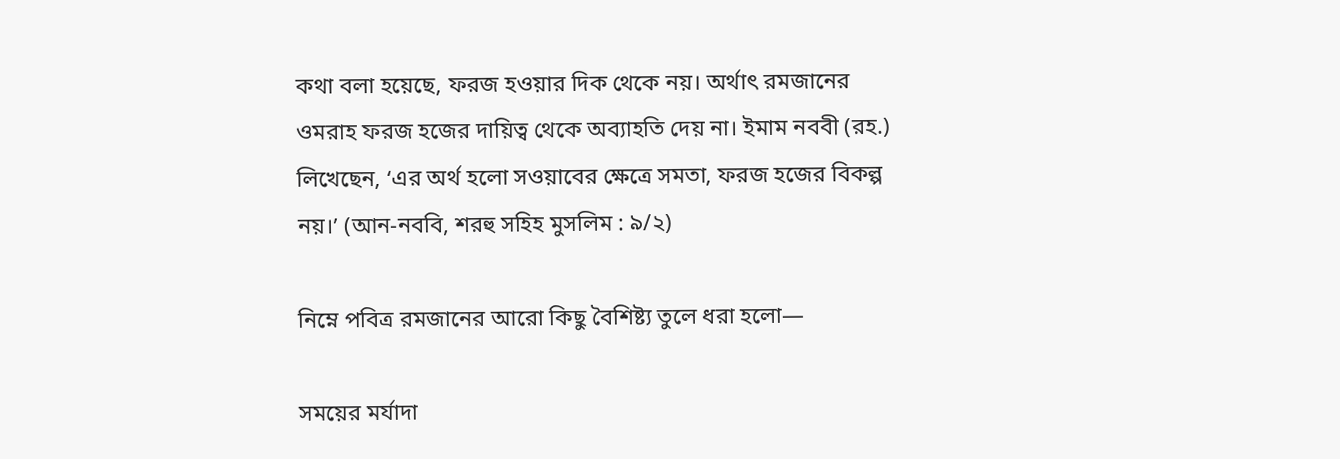কথা বলা হয়েছে, ফরজ হওয়ার দিক থেকে নয়। অর্থাৎ রমজানের ওমরাহ ফরজ হজের দায়িত্ব থেকে অব্যাহতি দেয় না। ইমাম নববী (রহ.) লিখেছেন, ‘এর অর্থ হলো সওয়াবের ক্ষেত্রে সমতা, ফরজ হজের বিকল্প নয়।’ (আন-নববি, শরহু সহিহ মুসলিম : ৯/২)

নিম্নে পবিত্র রমজানের আরো কিছু বৈশিষ্ট্য তুলে ধরা হলো—

সময়ের মর্যাদা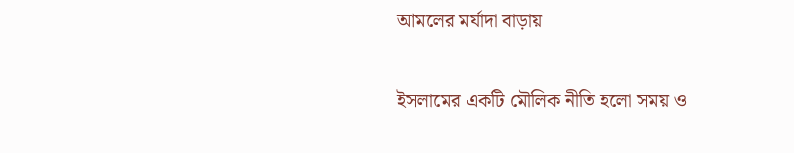আমলের মর্যাদা বাড়ায়

ইসলামের একটি মৌলিক নীতি হলো সময় ও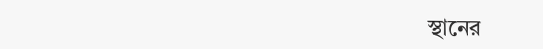স্থানের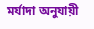মর্যাদা অনুযায়ী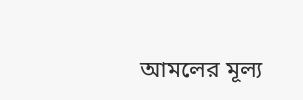আমলের মূল্য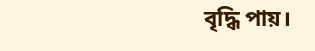বৃদ্ধি পায়।